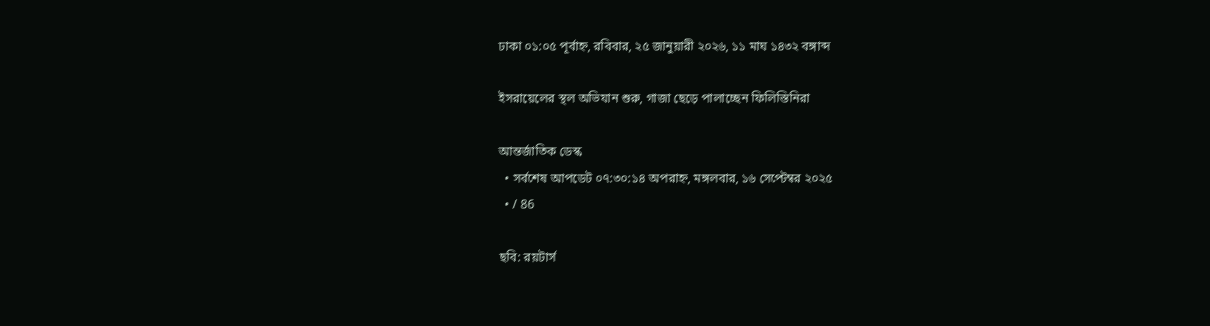ঢাকা ০১:০৫ পূর্বাহ্ন, রবিবার, ২৫ জানুয়ারী ২০২৬, ১১ মাঘ ১৪৩২ বঙ্গাব্দ

ইসরায়েলের স্থল অভিযান শুরু, গাজা ছেড়ে পালাচ্ছেন ফিলিস্তিনিরা

আন্তর্জাতিক ডেস্ক
  • সর্বশেষ আপডেট ০৭:৩০:১৪ অপরাহ্ন, মঙ্গলবার, ১৬ সেপ্টেম্বর ২০২৫
  • / 86

ছবি: রয়টার্স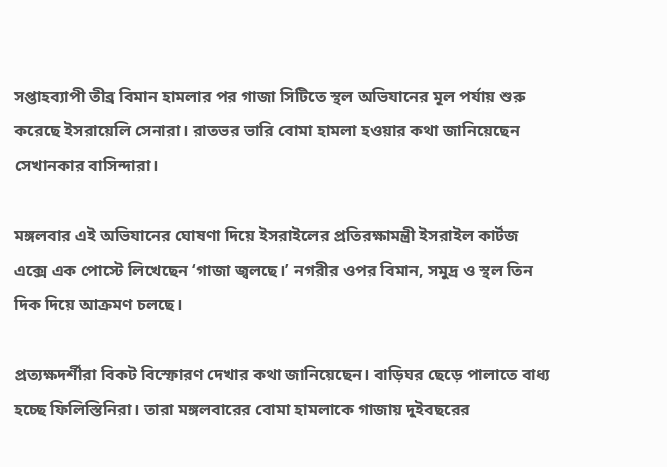সপ্তাহব্যাপী তীব্র বিমান হামলার পর গাজা সিটিতে স্থল অভিযানের মূল পর্যায় শুরু করেছে ইসরায়েলি সেনারা। রাতভর ভারি বোমা হামলা হওয়ার কথা জানিয়েছেন সেখানকার বাসিন্দারা।

মঙ্গলবার এই অভিযানের ঘোষণা দিয়ে ইসরাইলের প্রতিরক্ষামন্ত্রী ইসরাইল কার্টজ এক্সে এক পোস্টে লিখেছেন ‘গাজা জ্বলছে।’ নগরীর ওপর বিমান, সমুদ্র ও স্থল তিন দিক দিয়ে আক্রমণ চলছে।

প্রত্যক্ষদর্শীরা বিকট বিস্ফোরণ দেখার কথা জানিয়েছেন। বাড়িঘর ছেড়ে পালাতে বাধ্য হচ্ছে ফিলিস্তিনিরা। তারা মঙ্গলবারের বোমা হামলাকে গাজায় দুইবছরের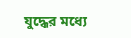যুদ্ধের মধ্যে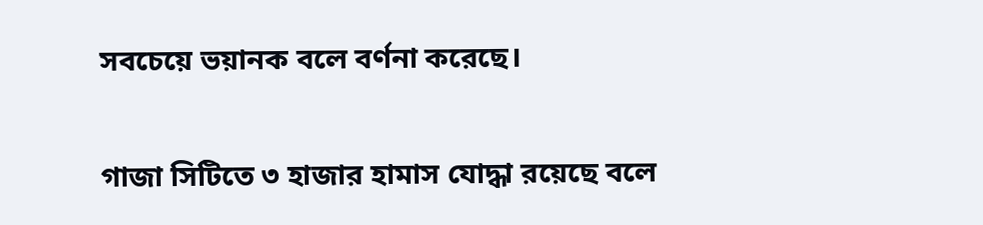সবচেয়ে ভয়ানক বলে বর্ণনা করেছে।

গাজা সিটিতে ৩ হাজার হামাস যোদ্ধা রয়েছে বলে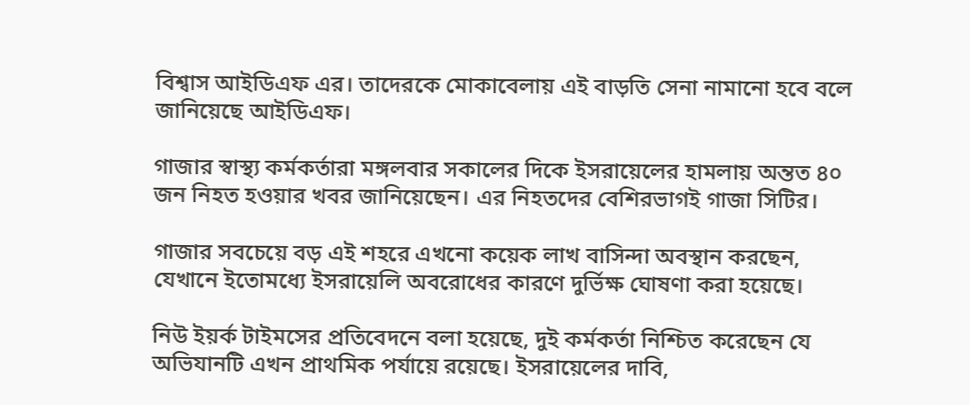বিশ্বাস আইডিএফ এর। তাদেরকে মোকাবেলায় এই বাড়তি সেনা নামানো হবে বলে জানিয়েছে আইডিএফ।

গাজার স্বাস্থ্য কর্মকর্তারা মঙ্গলবার সকালের দিকে ইসরায়েলের হামলায় অন্তত ৪০ জন নিহত হওয়ার খবর জানিয়েছেন। এর নিহতদের বেশিরভাগই গাজা সিটির।

গাজার সবচেয়ে বড় এই শহরে এখনো কয়েক লাখ বাসিন্দা অবস্থান করছেন, যেখানে ইতোমধ্যে ইসরায়েলি অবরোধের কারণে দুর্ভিক্ষ ঘোষণা করা হয়েছে।

নিউ ইয়র্ক টাইমসের প্রতিবেদনে বলা হয়েছে, দুই কর্মকর্তা নিশ্চিত করেছেন যে অভিযানটি এখন প্রাথমিক পর্যায়ে রয়েছে। ইসরায়েলের দাবি,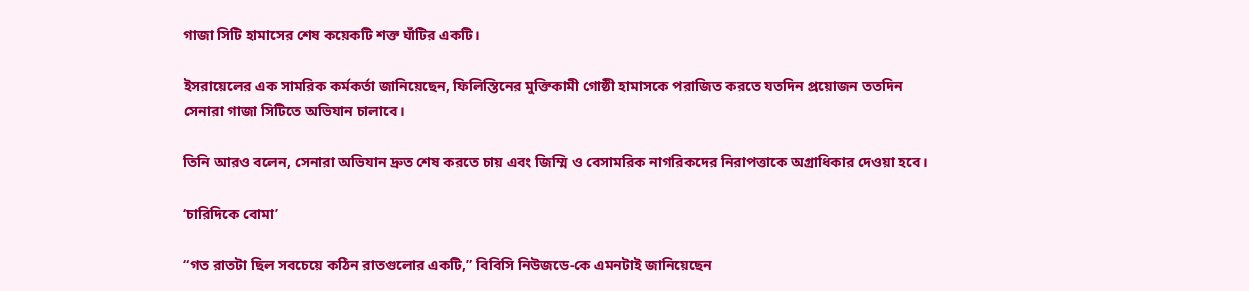গাজা সিটি হামাসের শেষ কয়েকটি শক্ত ঘাঁটির একটি।

ইসরায়েলের এক সামরিক কর্মকর্তা জানিয়েছেন, ফিলিস্তিনের মুক্তিকামী গোষ্ঠী হামাসকে পরাজিত করতে যতদিন প্রয়োজন ততদিন সেনারা গাজা সিটিতে অভিযান চালাবে।

তিনি আরও বলেন, সেনারা অভিযান দ্রুত শেষ করতে চায় এবং জিম্মি ও বেসামরিক নাগরিকদের নিরাপত্তাকে অগ্রাধিকার দেওয়া হবে।

‘চারিদিকে বোমা’

“গত রাতটা ছিল সবচেয়ে কঠিন রাতগুলোর একটি,” বিবিসি নিউজডে-কে এমনটাই জানিয়েছেন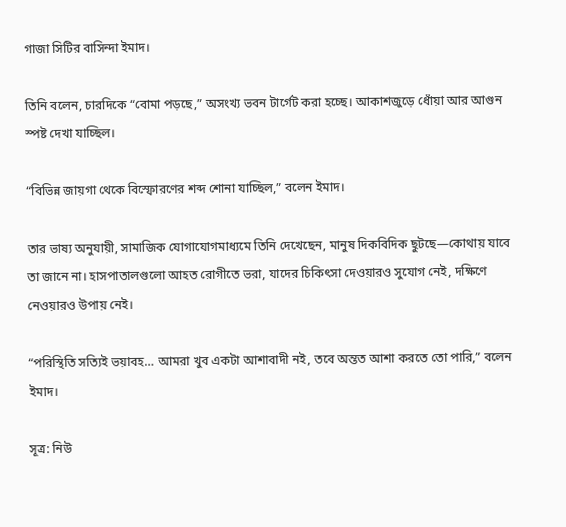গাজা সিটির বাসিন্দা ইমাদ।

তিনি বলেন, চারদিকে “বোমা পড়ছে,” অসংখ্য ভবন টার্গেট করা হচ্ছে। আকাশজুড়ে ধোঁয়া আর আগুন স্পষ্ট দেখা যাচ্ছিল।

“বিভিন্ন জায়গা থেকে বিস্ফোরণের শব্দ শোনা যাচ্ছিল,” বলেন ইমাদ।

তার ভাষ্য অনুযায়ী, সামাজিক যোগাযোগমাধ্যমে তিনি দেখেছেন, মানুষ দিকবিদিক ছুটছে—কোথায় যাবে তা জানে না। হাসপাতালগুলো আহত রোগীতে ভরা, যাদের চিকিৎসা দেওয়ারও সুযোগ নেই, দক্ষিণে নেওয়ারও উপায় নেই।

“পরিস্থিতি সত্যিই ভয়াবহ… আমরা খুব একটা আশাবাদী নই, তবে অন্তত আশা করতে তো পারি,” বলেন ইমাদ।

সূত্র: নিউ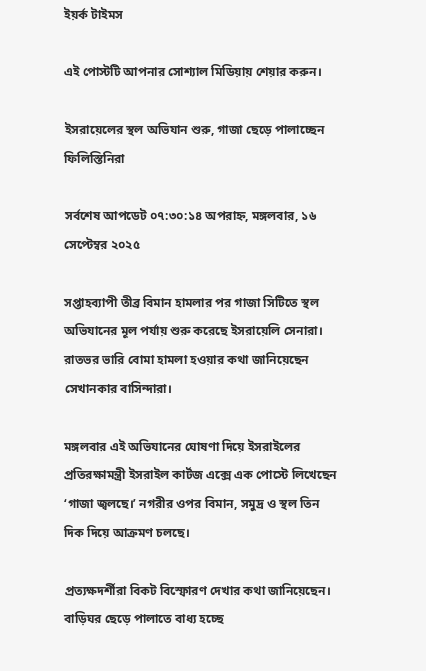ইয়র্ক টাইমস

এই পোস্টটি আপনার সোশ্যাল মিডিয়ায় শেয়ার করুন।

ইসরায়েলের স্থল অভিযান শুরু, গাজা ছেড়ে পালাচ্ছেন ফিলিস্তিনিরা

সর্বশেষ আপডেট ০৭:৩০:১৪ অপরাহ্ন, মঙ্গলবার, ১৬ সেপ্টেম্বর ২০২৫

সপ্তাহব্যাপী তীব্র বিমান হামলার পর গাজা সিটিতে স্থল অভিযানের মূল পর্যায় শুরু করেছে ইসরায়েলি সেনারা। রাতভর ভারি বোমা হামলা হওয়ার কথা জানিয়েছেন সেখানকার বাসিন্দারা।

মঙ্গলবার এই অভিযানের ঘোষণা দিয়ে ইসরাইলের প্রতিরক্ষামন্ত্রী ইসরাইল কার্টজ এক্সে এক পোস্টে লিখেছেন ‘গাজা জ্বলছে।’ নগরীর ওপর বিমান, সমুদ্র ও স্থল তিন দিক দিয়ে আক্রমণ চলছে।

প্রত্যক্ষদর্শীরা বিকট বিস্ফোরণ দেখার কথা জানিয়েছেন। বাড়িঘর ছেড়ে পালাতে বাধ্য হচ্ছে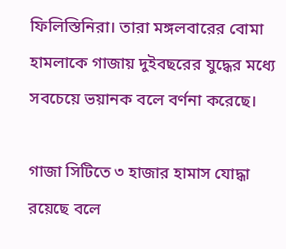ফিলিস্তিনিরা। তারা মঙ্গলবারের বোমা হামলাকে গাজায় দুইবছরের যুদ্ধের মধ্যে সবচেয়ে ভয়ানক বলে বর্ণনা করেছে।

গাজা সিটিতে ৩ হাজার হামাস যোদ্ধা রয়েছে বলে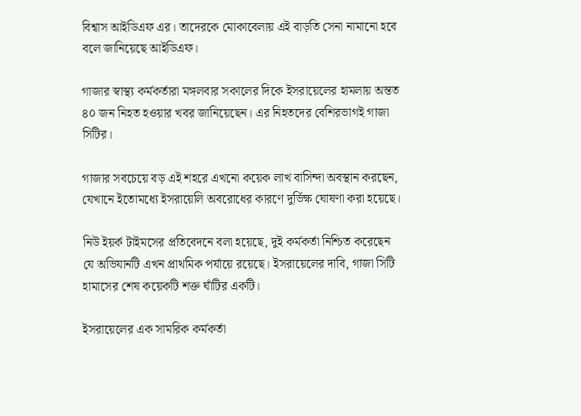বিশ্বাস আইডিএফ এর। তাদেরকে মোকাবেলায় এই বাড়তি সেনা নামানো হবে বলে জানিয়েছে আইডিএফ।

গাজার স্বাস্থ্য কর্মকর্তারা মঙ্গলবার সকালের দিকে ইসরায়েলের হামলায় অন্তত ৪০ জন নিহত হওয়ার খবর জানিয়েছেন। এর নিহতদের বেশিরভাগই গাজা সিটির।

গাজার সবচেয়ে বড় এই শহরে এখনো কয়েক লাখ বাসিন্দা অবস্থান করছেন, যেখানে ইতোমধ্যে ইসরায়েলি অবরোধের কারণে দুর্ভিক্ষ ঘোষণা করা হয়েছে।

নিউ ইয়র্ক টাইমসের প্রতিবেদনে বলা হয়েছে, দুই কর্মকর্তা নিশ্চিত করেছেন যে অভিযানটি এখন প্রাথমিক পর্যায়ে রয়েছে। ইসরায়েলের দাবি, গাজা সিটি হামাসের শেষ কয়েকটি শক্ত ঘাঁটির একটি।

ইসরায়েলের এক সামরিক কর্মকর্তা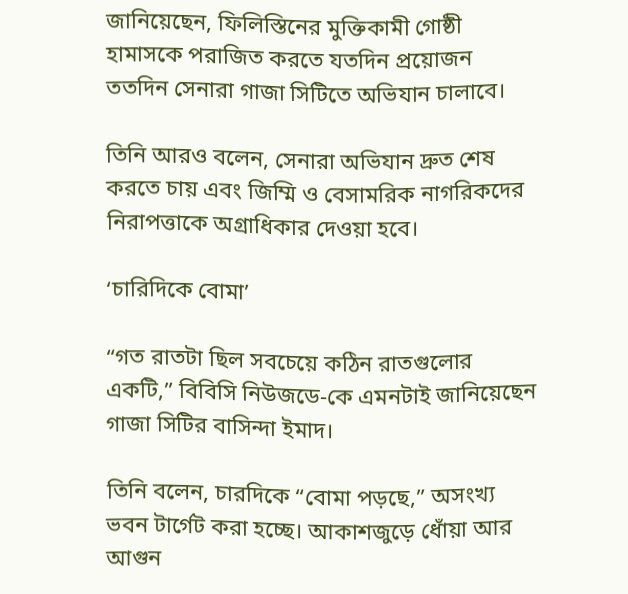জানিয়েছেন, ফিলিস্তিনের মুক্তিকামী গোষ্ঠী হামাসকে পরাজিত করতে যতদিন প্রয়োজন ততদিন সেনারা গাজা সিটিতে অভিযান চালাবে।

তিনি আরও বলেন, সেনারা অভিযান দ্রুত শেষ করতে চায় এবং জিম্মি ও বেসামরিক নাগরিকদের নিরাপত্তাকে অগ্রাধিকার দেওয়া হবে।

‘চারিদিকে বোমা’

“গত রাতটা ছিল সবচেয়ে কঠিন রাতগুলোর একটি,” বিবিসি নিউজডে-কে এমনটাই জানিয়েছেন গাজা সিটির বাসিন্দা ইমাদ।

তিনি বলেন, চারদিকে “বোমা পড়ছে,” অসংখ্য ভবন টার্গেট করা হচ্ছে। আকাশজুড়ে ধোঁয়া আর আগুন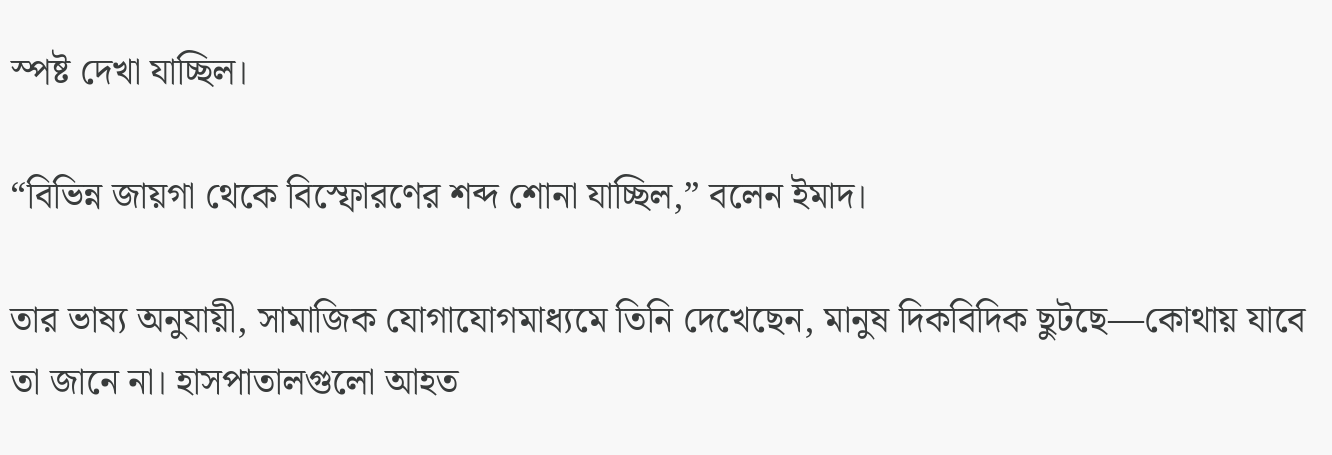স্পষ্ট দেখা যাচ্ছিল।

“বিভিন্ন জায়গা থেকে বিস্ফোরণের শব্দ শোনা যাচ্ছিল,” বলেন ইমাদ।

তার ভাষ্য অনুযায়ী, সামাজিক যোগাযোগমাধ্যমে তিনি দেখেছেন, মানুষ দিকবিদিক ছুটছে—কোথায় যাবে তা জানে না। হাসপাতালগুলো আহত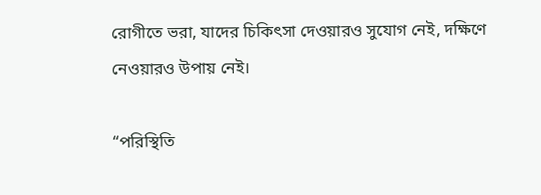রোগীতে ভরা, যাদের চিকিৎসা দেওয়ারও সুযোগ নেই, দক্ষিণে নেওয়ারও উপায় নেই।

“পরিস্থিতি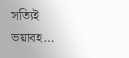সত্যিই ভয়াবহ…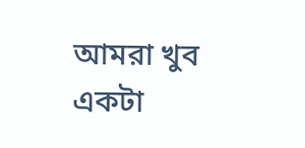আমরা খুব একটা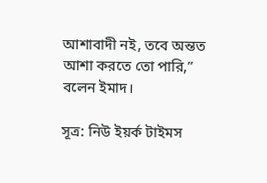আশাবাদী নই, তবে অন্তত আশা করতে তো পারি,” বলেন ইমাদ।

সূত্র: নিউ ইয়র্ক টাইমস